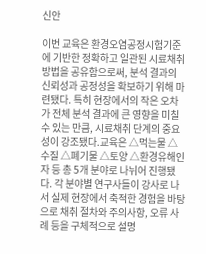신안

이번 교육은 환경오염공정시험기준에 기반한 정확하고 일관된 시료채취 방법을 공유함으로써, 분석 결과의 신뢰성과 공정성을 확보하기 위해 마련됐다. 특히 현장에서의 작은 오차가 전체 분석 결과에 큰 영향을 미칠 수 있는 만큼, 시료채취 단계의 중요성이 강조됐다.교육은 △먹는물 △수질 △폐기물 △토양 △환경유해인자 등 총 5개 분야로 나뉘어 진행됐다. 각 분야별 연구사들이 강사로 나서 실제 현장에서 축적한 경험을 바탕으로 채취 절차와 주의사항, 오류 사례 등을 구체적으로 설명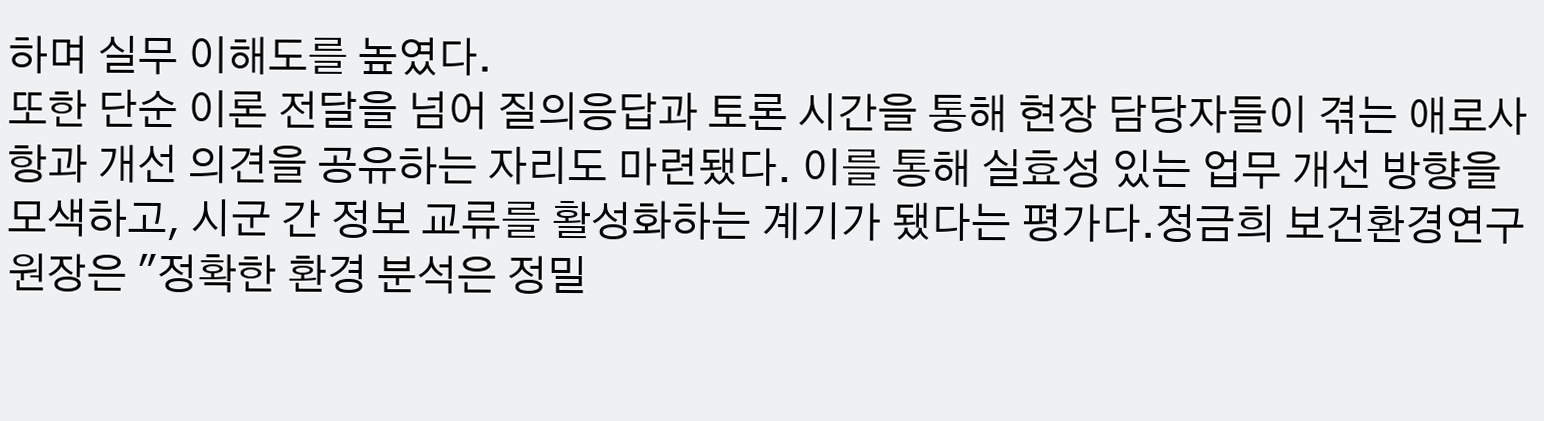하며 실무 이해도를 높였다.
또한 단순 이론 전달을 넘어 질의응답과 토론 시간을 통해 현장 담당자들이 겪는 애로사항과 개선 의견을 공유하는 자리도 마련됐다. 이를 통해 실효성 있는 업무 개선 방향을 모색하고, 시군 간 정보 교류를 활성화하는 계기가 됐다는 평가다.정금희 보건환경연구원장은 "정확한 환경 분석은 정밀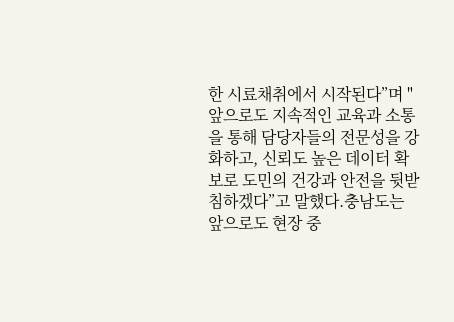한 시료채취에서 시작된다”며 "앞으로도 지속적인 교육과 소통을 통해 담당자들의 전문성을 강화하고, 신뢰도 높은 데이터 확보로 도민의 건강과 안전을 뒷받침하겠다”고 말했다.충남도는 앞으로도 현장 중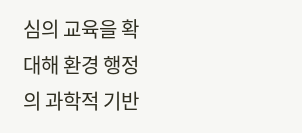심의 교육을 확대해 환경 행정의 과학적 기반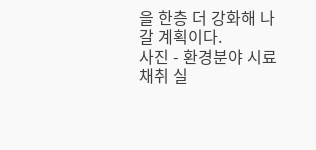을 한층 더 강화해 나갈 계획이다.
사진 - 환경분야 시료채취 실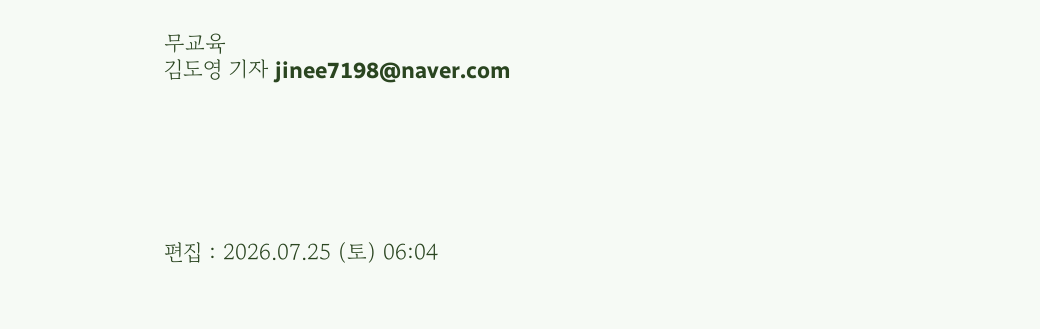무교육
김도영 기자 jinee7198@naver.com






편집 : 2026.07.25 (토) 06:04